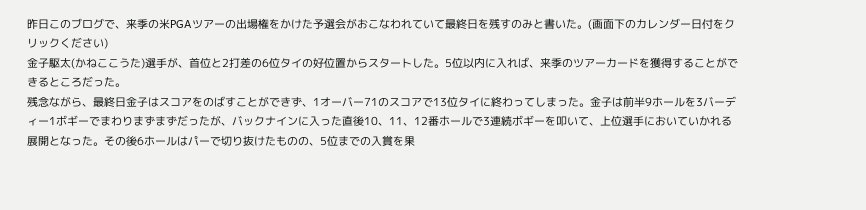昨日このブログで、来季の米PGAツアーの出場権をかけた予選会がおこなわれていて最終日を残すのみと書いた。(画面下のカレンダー日付をクリックください)
金子駆太(かねここうた)選手が、首位と2打差の6位タイの好位置からスタートした。5位以内に入れば、来季のツアーカードを獲得することができるところだった。
残念ながら、最終日金子はスコアをのばすことができず、1オーバー71のスコアで13位タイに終わってしまった。金子は前半9ホールを3バーディー1ボギーでまわりまずまずだったが、バックナインに入った直後10、11、12番ホールで3連続ボギーを叩いて、上位選手においていかれる展開となった。その後6ホールはパーで切り抜けたものの、5位までの入賞を果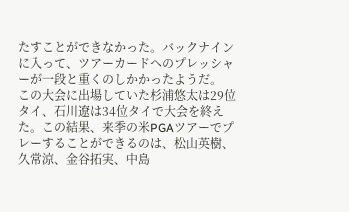たすことができなかった。バックナインに入って、ツアーカードへのプレッシャーが一段と重くのしかかったようだ。
この大会に出場していた杉浦悠太は29位タイ、石川遼は34位タイで大会を終えた。この結果、来季の米PGAツアーでプレーすることができるのは、松山英樹、久常涼、金谷拓実、中島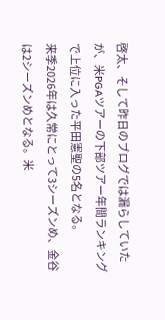啓太、そして昨日のブログでは漏らしていたが、米PGAツアーの下部ツアー年間ランキングで上位に入った平田憲聖の5名となる。
来季2026年は久常にとって3シーズンめ、金谷は2シーズンめとなる。米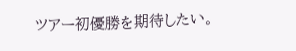ツアー初優勝を期待したい。